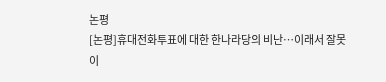논평
[논평]휴대전화투표에 대한 한나라당의 비난…이래서 잘못이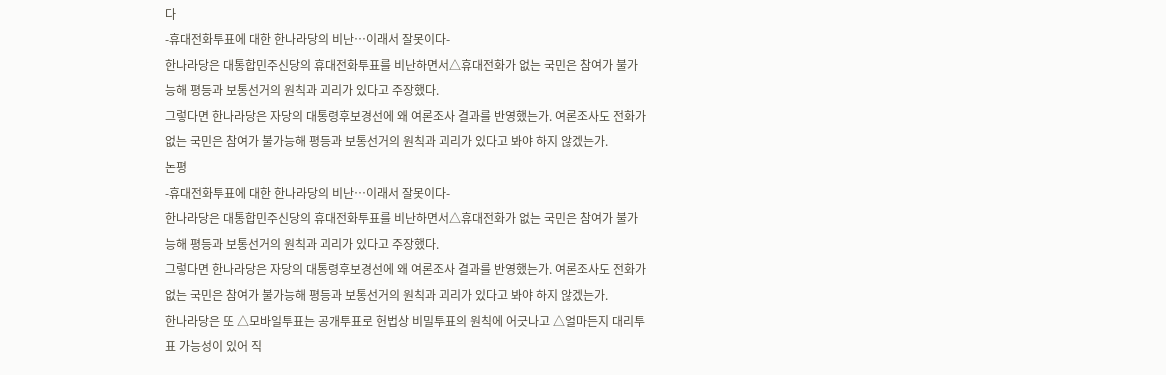다
-휴대전화투표에 대한 한나라당의 비난…이래서 잘못이다-
한나라당은 대통합민주신당의 휴대전화투표를 비난하면서△휴대전화가 없는 국민은 참여가 불가능해 평등과 보통선거의 원칙과 괴리가 있다고 주장했다.
그렇다면 한나라당은 자당의 대통령후보경선에 왜 여론조사 결과를 반영했는가. 여론조사도 전화가 없는 국민은 참여가 불가능해 평등과 보통선거의 원칙과 괴리가 있다고 봐야 하지 않겠는가.
논평
-휴대전화투표에 대한 한나라당의 비난…이래서 잘못이다-
한나라당은 대통합민주신당의 휴대전화투표를 비난하면서△휴대전화가 없는 국민은 참여가 불가능해 평등과 보통선거의 원칙과 괴리가 있다고 주장했다.
그렇다면 한나라당은 자당의 대통령후보경선에 왜 여론조사 결과를 반영했는가. 여론조사도 전화가 없는 국민은 참여가 불가능해 평등과 보통선거의 원칙과 괴리가 있다고 봐야 하지 않겠는가.
한나라당은 또 △모바일투표는 공개투표로 헌법상 비밀투표의 원칙에 어긋나고 △얼마든지 대리투표 가능성이 있어 직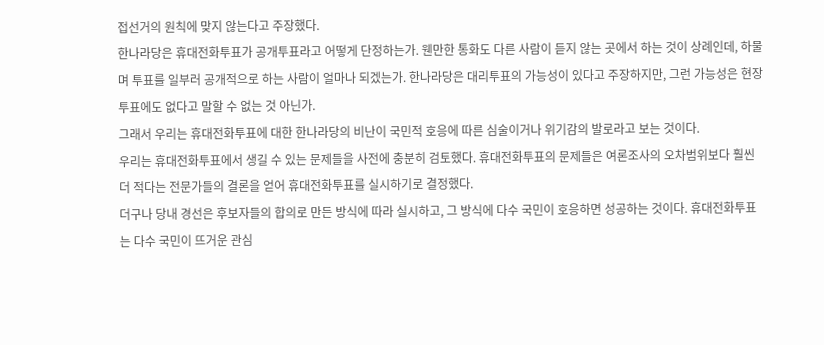접선거의 원칙에 맞지 않는다고 주장했다.
한나라당은 휴대전화투표가 공개투표라고 어떻게 단정하는가. 웬만한 통화도 다른 사람이 듣지 않는 곳에서 하는 것이 상례인데, 하물며 투표를 일부러 공개적으로 하는 사람이 얼마나 되겠는가. 한나라당은 대리투표의 가능성이 있다고 주장하지만, 그런 가능성은 현장투표에도 없다고 말할 수 없는 것 아닌가.
그래서 우리는 휴대전화투표에 대한 한나라당의 비난이 국민적 호응에 따른 심술이거나 위기감의 발로라고 보는 것이다.
우리는 휴대전화투표에서 생길 수 있는 문제들을 사전에 충분히 검토했다. 휴대전화투표의 문제들은 여론조사의 오차범위보다 훨씬 더 적다는 전문가들의 결론을 얻어 휴대전화투표를 실시하기로 결정했다.
더구나 당내 경선은 후보자들의 합의로 만든 방식에 따라 실시하고, 그 방식에 다수 국민이 호응하면 성공하는 것이다. 휴대전화투표는 다수 국민이 뜨거운 관심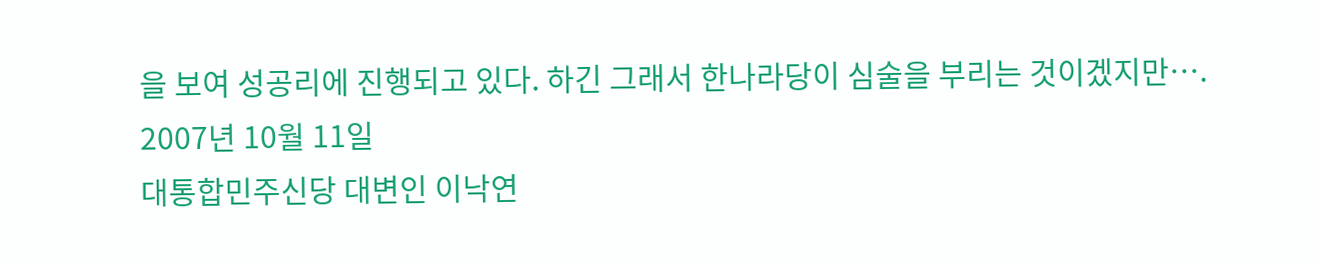을 보여 성공리에 진행되고 있다. 하긴 그래서 한나라당이 심술을 부리는 것이겠지만….
2007년 10월 11일
대통합민주신당 대변인 이낙연